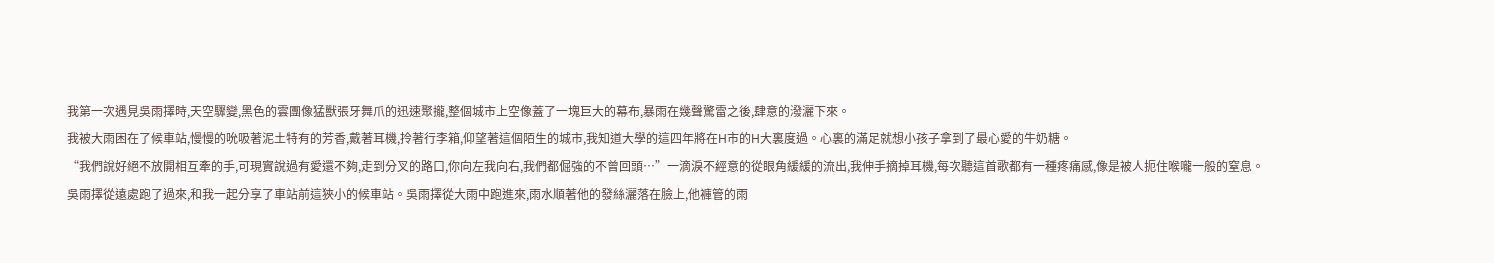我第一次遇見吳雨擇時,天空驟變,黑色的雲團像猛獸張牙舞爪的迅速聚攏,整個城市上空像蓋了一塊巨大的幕布,暴雨在幾聲驚雷之後,肆意的潑灑下來。
我被大雨困在了候車站,慢慢的吮吸著泥土特有的芳香,戴著耳機,拎著行李箱,仰望著這個陌生的城市,我知道大學的這四年將在H市的H大裏度過。心裏的滿足就想小孩子拿到了最心愛的牛奶糖。
“我們說好絕不放開相互牽的手,可現實說過有愛還不夠,走到分叉的路口,你向左我向右,我們都倔強的不曾回頭…”一滴淚不經意的從眼角緩緩的流出,我伸手摘掉耳機,每次聽這首歌都有一種疼痛感,像是被人扼住喉嚨一般的窒息。
吳雨擇從遠處跑了過來,和我一起分享了車站前這狹小的候車站。吳雨擇從大雨中跑進來,雨水順著他的發絲灑落在臉上,他褲管的雨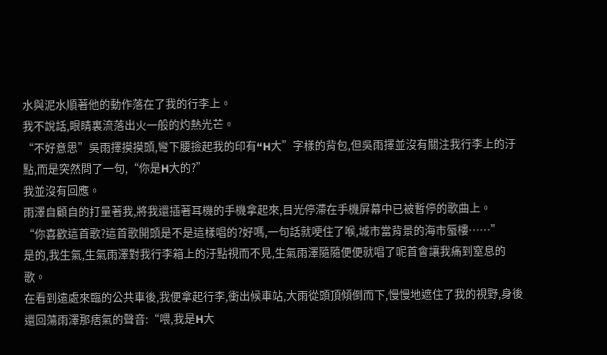水與泥水順著他的動作落在了我的行李上。
我不說話,眼睛裏流落出火一般的灼熱光芒。
“不好意思”吳雨擇摸摸頭,彎下腰撿起我的印有“H大”字樣的背包,但吳雨擇並沒有關注我行李上的汙點,而是突然問了一句,“你是H大的?”
我並沒有回應。
雨澤自顧自的打量著我,將我還插著耳機的手機拿起來,目光停滯在手機屏幕中已被暫停的歌曲上。
“你喜歡這首歌?這首歌開頭是不是這樣唱的?好嗎,一句話就哽住了喉,城市當背景的海市蜃樓……”
是的,我生氣,生氣雨澤對我行李箱上的汙點視而不見,生氣雨澤隨隨便便就唱了呢首會讓我痛到窒息的歌。
在看到遠處來臨的公共車後,我便拿起行李,衝出候車站,大雨從頭頂傾倒而下,慢慢地遮住了我的視野,身後還回蕩雨澤那痞氣的聲音:“喂,我是H大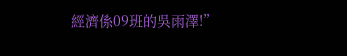經濟係09班的吳雨澤!”